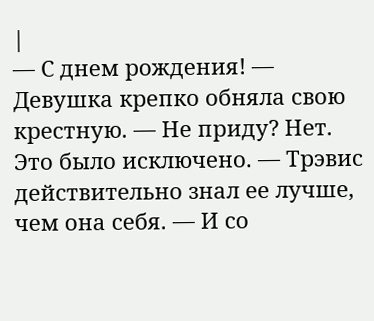|
— С днем рождения! — Девушка крепко обняла свою крестную. — Не приду? Нет. Это было исключено. — Трэвис действительно знал ее лучше, чем она себя. — И со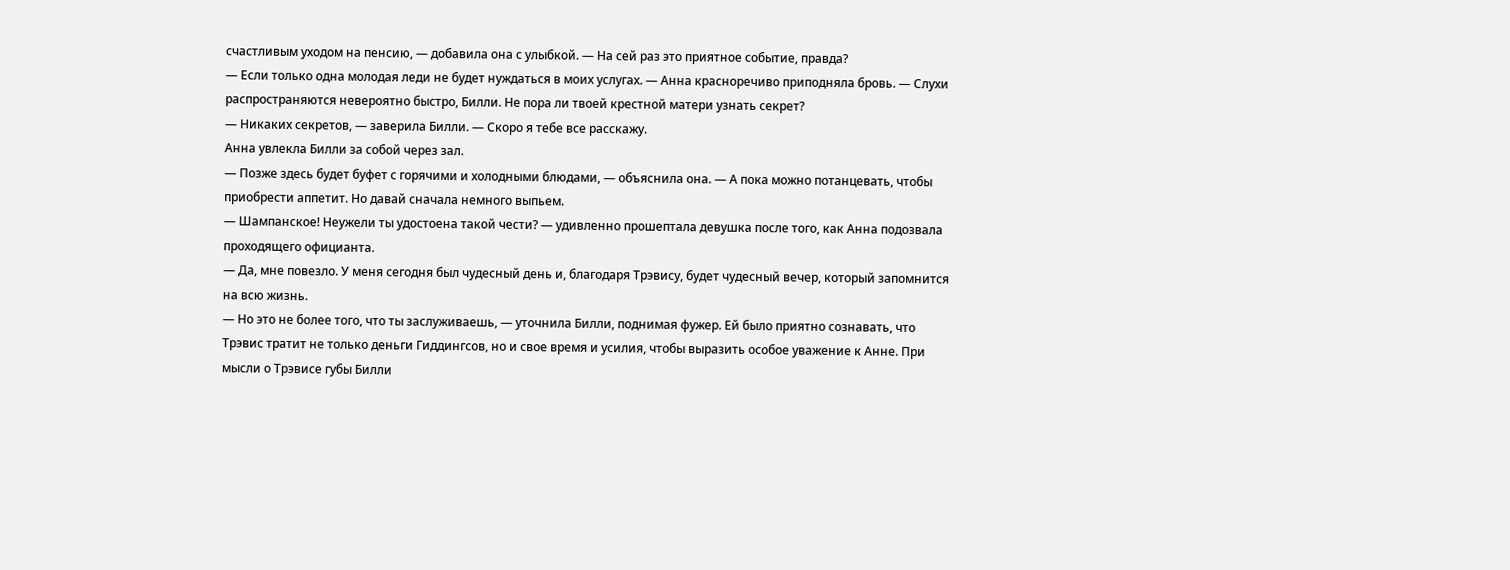счастливым уходом на пенсию, — добавила она с улыбкой. — На сей раз это приятное событие, правда?
— Если только одна молодая леди не будет нуждаться в моих услугах. — Анна красноречиво приподняла бровь. — Слухи распространяются невероятно быстро, Билли. Не пора ли твоей крестной матери узнать секрет?
— Никаких секретов, — заверила Билли. — Скоро я тебе все расскажу.
Анна увлекла Билли за собой через зал.
— Позже здесь будет буфет с горячими и холодными блюдами, — объяснила она. — А пока можно потанцевать, чтобы приобрести аппетит. Но давай сначала немного выпьем.
— Шампанское! Неужели ты удостоена такой чести? — удивленно прошептала девушка после того, как Анна подозвала проходящего официанта.
— Да, мне повезло. У меня сегодня был чудесный день и, благодаря Трэвису, будет чудесный вечер, который запомнится на всю жизнь.
— Но это не более того, что ты заслуживаешь, — уточнила Билли, поднимая фужер. Ей было приятно сознавать, что Трэвис тратит не только деньги Гиддингсов, но и свое время и усилия, чтобы выразить особое уважение к Анне. При мысли о Трэвисе губы Билли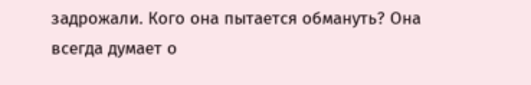задрожали. Кого она пытается обмануть? Она всегда думает о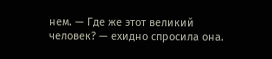нем. — Где же этот великий человек? — ехидно спросила она.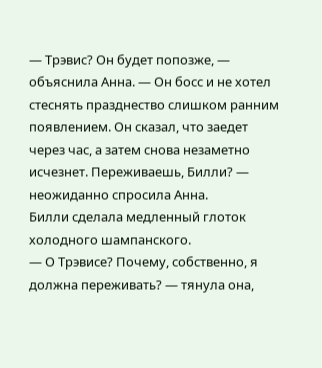— Трэвис? Он будет попозже, — объяснила Анна. — Он босс и не хотел стеснять празднество слишком ранним появлением. Он сказал, что заедет через час, а затем снова незаметно исчезнет. Переживаешь, Билли? — неожиданно спросила Анна.
Билли сделала медленный глоток холодного шампанского.
— О Трэвисе? Почему, собственно, я должна переживать? — тянула она,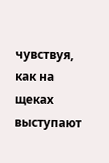чувствуя, как на щеках выступают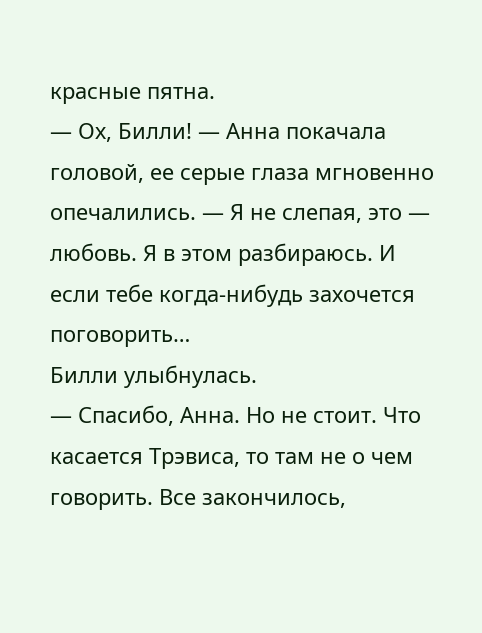красные пятна.
— Ох, Билли! — Анна покачала головой, ее серые глаза мгновенно опечалились. — Я не слепая, это — любовь. Я в этом разбираюсь. И если тебе когда-нибудь захочется поговорить…
Билли улыбнулась.
— Спасибо, Анна. Но не стоит. Что касается Трэвиса, то там не о чем говорить. Все закончилось,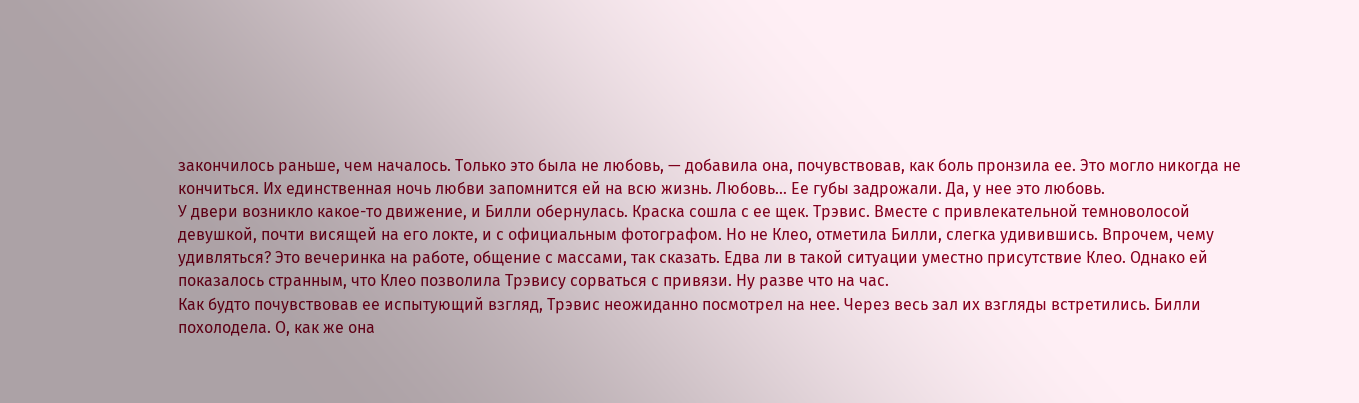закончилось раньше, чем началось. Только это была не любовь, — добавила она, почувствовав, как боль пронзила ее. Это могло никогда не кончиться. Их единственная ночь любви запомнится ей на всю жизнь. Любовь… Ее губы задрожали. Да, у нее это любовь.
У двери возникло какое-то движение, и Билли обернулась. Краска сошла с ее щек. Трэвис. Вместе с привлекательной темноволосой девушкой, почти висящей на его локте, и с официальным фотографом. Но не Клео, отметила Билли, слегка удивившись. Впрочем, чему удивляться? Это вечеринка на работе, общение с массами, так сказать. Едва ли в такой ситуации уместно присутствие Клео. Однако ей показалось странным, что Клео позволила Трэвису сорваться с привязи. Ну разве что на час.
Как будто почувствовав ее испытующий взгляд, Трэвис неожиданно посмотрел на нее. Через весь зал их взгляды встретились. Билли похолодела. О, как же она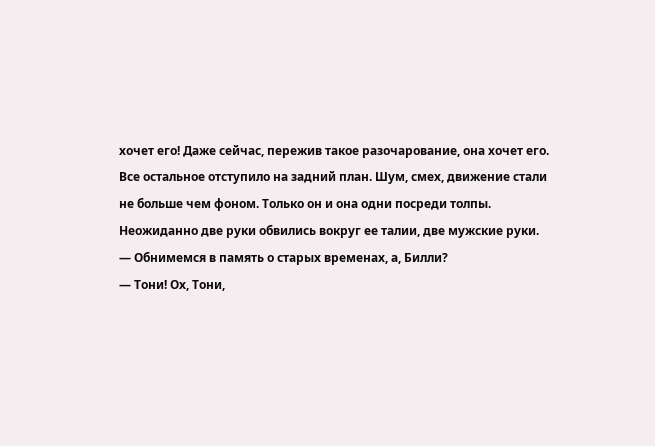хочет его! Даже сейчас, пережив такое разочарование, она хочет его. Все остальное отступило на задний план. Шум, смех, движение стали не больше чем фоном. Только он и она одни посреди толпы.
Неожиданно две руки обвились вокруг ее талии, две мужские руки.
— Обнимемся в память о старых временах, а, Билли?
— Тони! Ох, Тони,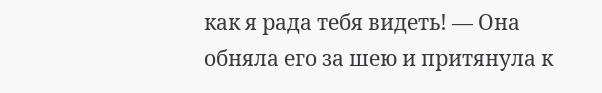как я рада тебя видеть! — Она обняла его за шею и притянула к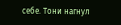себе. Тони нагнул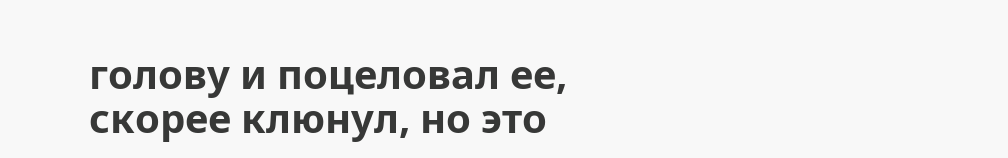голову и поцеловал ее, скорее клюнул, но это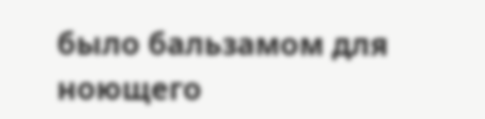было бальзамом для ноющего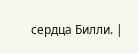сердца Билли. |